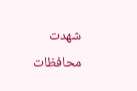شهدت محافظات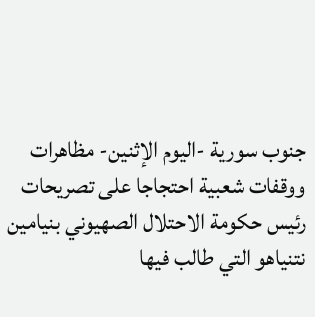جنوب سورية -اليوم الإثنين- مظاهرات ووقفات شعبية احتجاجا على تصريحات رئيس حكومة الاحتلال الصهيوني بنيامين نتنياهو التي طالب فيها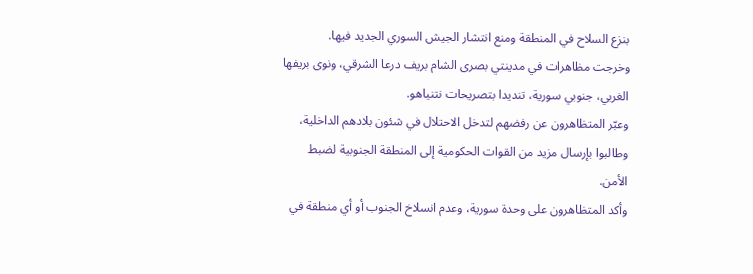بنزع السلاح في المنطقة ومنع انتشار الجيش السوري الجديد فيها.
وخرجت مظاهرات في مدينتي بصرى الشام بريف درعا الشرقي، ونوى بريفها الغربي، جنوبي سورية، تنديدا بتصريحات نتنياهو.
وعبّر المتظاهرون عن رفضهم لتدخل الاحتلال في شئون بلادهم الداخلية، وطالبوا بإرسال مزيد من القوات الحكومية إلى المنطقة الجنوبية لضبط الأمن.
وأكد المتظاهرون على وحدة سورية، وعدم انسلاخ الجنوب أو أي منطقة في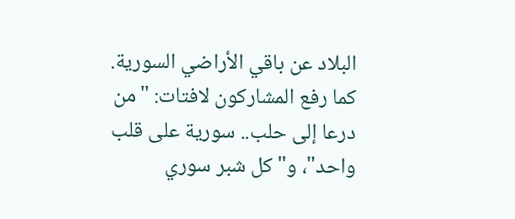البلاد عن باقي الأراضي السورية.
كما رفع المشاركون لافتات: "من درعا إلى حلب.. سورية على قلب واحد"، و"كل شبر سوري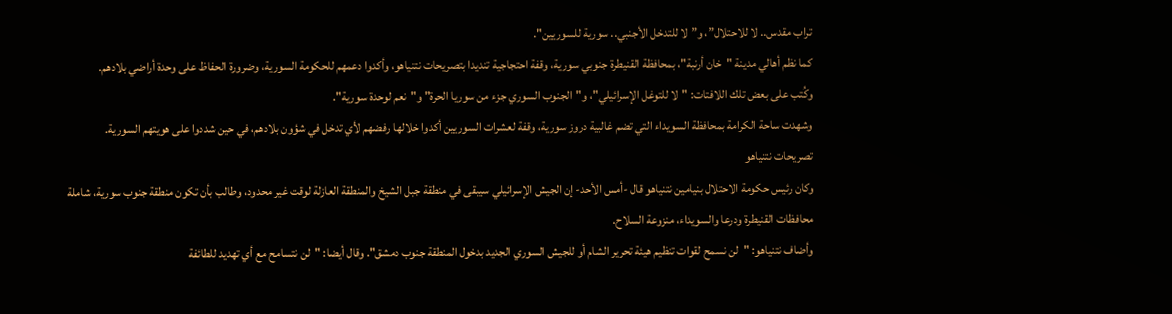تراب مقدس.. لا للاحتلال”، و”لا للتدخل الأجنبي.. سورية للسوريين".
كما نظم أهالي مدينة "خان أرنبة"، بمحافظة القنيطرة جنوبي سورية، وقفة احتجاجية تنديدا بتصريحات نتنياهو، وأكدوا دعمهم للحكومة السورية، وضرورة الحفاظ على وحدة أراضي بلادهم.
وكُتب على بعض تلك اللافتات: "لا للتوغل الإسرائيلي"، و"الجنوب السوري جزء من سوريا الحرة" و"نعم لوحدة سورية".
وشهدت ساحة الكرامة بمحافظة السويداء التي تضم غالبية دروز سورية، وقفة لعشرات السوريين أكدوا خلالها رفضهم لأي تدخل في شؤون بلادهم، في حين شددوا على هويتهم السورية.
تصريحات نتنياهو
وكان رئيس حكومة الاحتلال بنيامين نتنياهو قال -أمس الأحد- إن الجيش الإسرائيلي سيبقى في منطقة جبل الشيخ والمنطقة العازلة لوقت غير محدود، وطالب بأن تكون منطقة جنوب سورية، شاملة محافظات القنيطرة ودرعا والسويداء، منزوعة السلاح.
وأضاف نتنياهو: "لن نسمح لقوات تنظيم هيئة تحرير الشام أو للجيش السوري الجديد بدخول المنطقة جنوب دمشق". وقال أيضا: "لن نتسامح مع أي تهديد للطائفة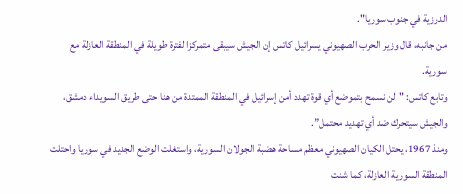الدرزية في جنوب سوريا".
من جانبه، قال وزير الحرب الصهيوني يسرائيل كاتس إن الجيش سيبقى متمركزا لفترة طويلة في المنطقة العازلة مع سورية.
وتابع كاتس: "لن نسمح بتموضع أي قوة تهدد أمن إسرائيل في المنطقة الممتدة من هنا حتى طريق السويداء دمشق، والجيش سيتحرك ضد أي تهديد محتمل”.
ومنذ 1967، يحتل الكيان الصهيوني معظم مساحة هضبة الجولان السورية، واستغلت الوضع الجديد في سوريا واحتلت المنطقة السورية العازلة، كما شنت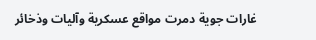غارات جوية دمرت مواقع عسكرية وآليات وذخائر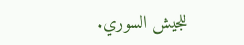للجيش السوري.